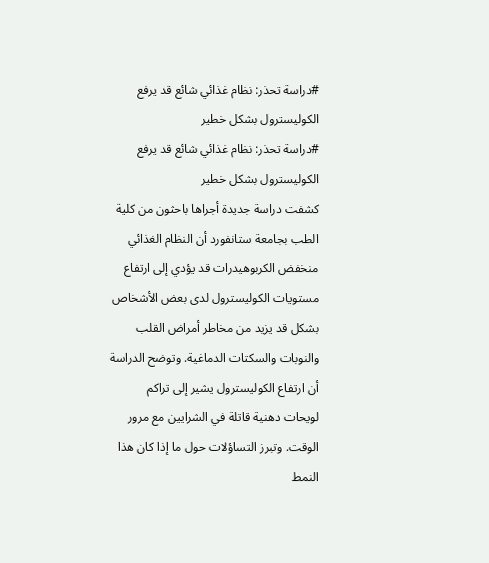#دراسة تحذر: نظام غذائي شائع قد يرفع الكوليسترول بشكل خطير
#دراسة تحذر: نظام غذائي شائع قد يرفع الكوليسترول بشكل خطير
كشفت دراسة جديدة أجراها باحثون من كلية الطب بجامعة ستانفورد أن النظام الغذائي منخفض الكربوهيدرات قد يؤدي إلى ارتفاع مستويات الكوليسترول لدى بعض الأشخاص بشكل قد يزيد من مخاطر أمراض القلب والنوبات والسكتات الدماغية. وتوضح الدراسة أن ارتفاع الكوليسترول يشير إلى تراكم لويحات دهنية قاتلة في الشرايين مع مرور الوقت. وتبرز التساؤلات حول ما إذا كان هذا النمط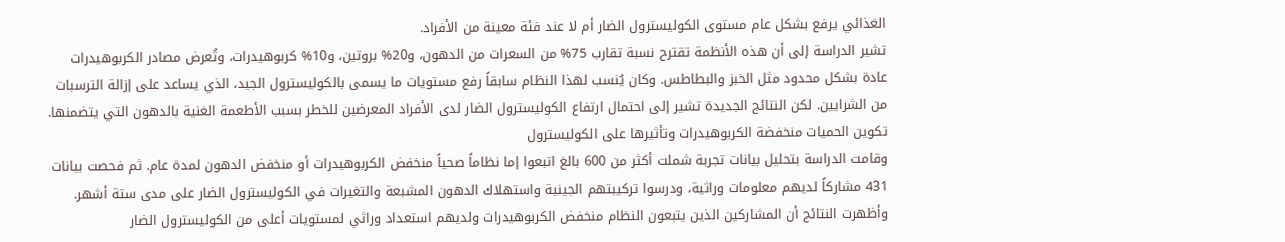الغذائي يرفع بشكل عام مستوى الكوليسترول الضار أم لا عند فئة معينة من الأفراد.
تشير الدراسة إلى أن هذه الأنظمة تقترح نسبة تقارب 75% من السعرات من الدهون، و20% بروتين، و10% كربوهيدرات، وتُعرض مصادر الكربوهيدرات عادة بشكل محدود مثل الخبز والبطاطس. وكان يُنسب لهذا النظام سابقاً رفع مستويات ما يسمى بالكوليسترول الجيد، الذي يساعد على إزالة الترسبات من الشرايين. لكن النتائج الجديدة تشير إلى احتمال ارتفاع الكوليسترول الضار لدى الأفراد المعرضين للخطر بسبب الأطعمة الغنية بالدهون التي يتضمنها.
تكوين الحميات منخفضة الكربوهيدرات وتأثيرها على الكوليسترول
وقامت الدراسة بتحليل بيانات تجربة شملت أكثر من 600 بالغ اتبعوا إما نظاماً صحياً منخفض الكربوهيدرات أو منخفض الدهون لمدة عام. ثم فحصت بيانات 431 مشاركاً لديهم معلومات وراثية، ودرسوا تركيبتهم الجينية واستهلاك الدهون المشبعة والتغيرات في الكوليسترول الضار على مدى ستة أشهر. وأظهرت النتائج أن المشاركين الذين يتبعون النظام منخفض الكربوهيدرات ولديهم استعداد وراثي لمستويات أعلى من الكوليسترول الضار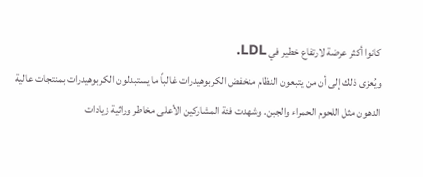كانوا أكثر عرضة لارتفاع خطير في LDL.
ويُعزى ذلك إلى أن من يتبعون النظام منخفض الكربوهيدرات غالباً ما يستبدلون الكربوهيدرات بمنتجات عالية الدهون مثل اللحوم الحمراء والجبن. وشهدت فئة المشاركين الأعلى مخاطر وراثية زيادات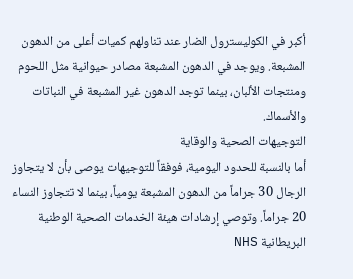أكبر في الكوليسترول الضار عند تناولهم كميات أعلى من الدهون المشبعة. ويوجد في الدهون المشبعة مصادر حيوانية مثل اللحوم ومنتجات الألبان، بينما توجد الدهون غير المشبعة في النباتات والأسماك.
التوجيهات الصحية والوقاية
أما بالنسبة للحدود اليومية، فوفقاً للتوجيهات يوصى بأن لا يتجاوز الرجال 30 جراماً من الدهون المشبعة يومياً، بينما لا تتجاوز النساء 20 جراماً. وتوصي إرشادات هيئة الخدمات الصحية الوطنية البريطانية NHS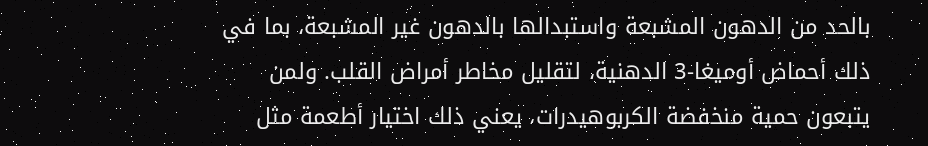بالحد من الدهون المشبعة واستبدالها بالدهون غير المشبعة، بما في ذلك أحماض أوميغا-3 الدهنية، لتقليل مخاطر أمراض القلب. ولمن يتبعون حمية منخفضة الكربوهيدرات، يعني ذلك اختيار أطعمة مثل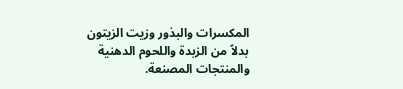المكسرات والبذور وزيت الزيتون بدلاً من الزبدة واللحوم الدهنية والمنتجات المصنعة.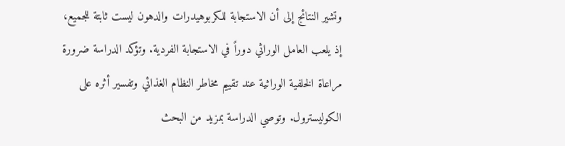وتشير النتائج إلى أن الاستجابة للكربوهيدرات والدهون ليست ثابتة للجميع، إذ يلعب العامل الوراثي دوراً في الاستجابة الفردية. وتؤكد الدراسة ضرورة مراعاة الخلفية الوراثية عند تقييم مخاطر النظام الغذائي وتفسير أثره على الكوليسترول. وتوصي الدراسة بمزيد من البحث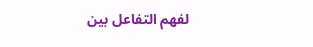لفهم التفاعل بين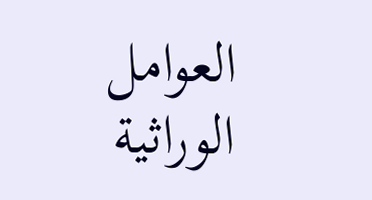العوامل الوراثية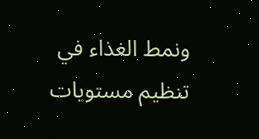ونمط الغذاء في تنظيم مستويات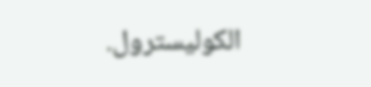الكوليسترول.